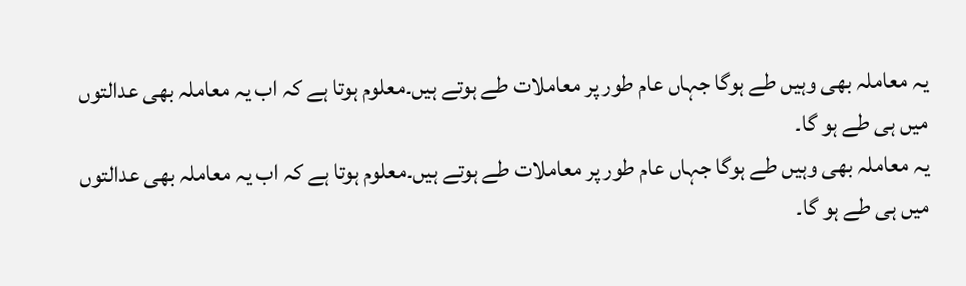یہ معاملہ بھی وہیں طے ہوگا جہاں عام طور پر معاملات طے ہوتے ہیں۔معلوم ہوتا ہے کہ اب یہ معاملہ بھی عدالتوں میں ہی طے ہو گا۔
یہ معاملہ بھی وہیں طے ہوگا جہاں عام طور پر معاملات طے ہوتے ہیں۔معلوم ہوتا ہے کہ اب یہ معاملہ بھی عدالتوں میں ہی طے ہو گا۔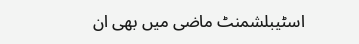اسٹیبلشمنٹ ماضی میں بھی ان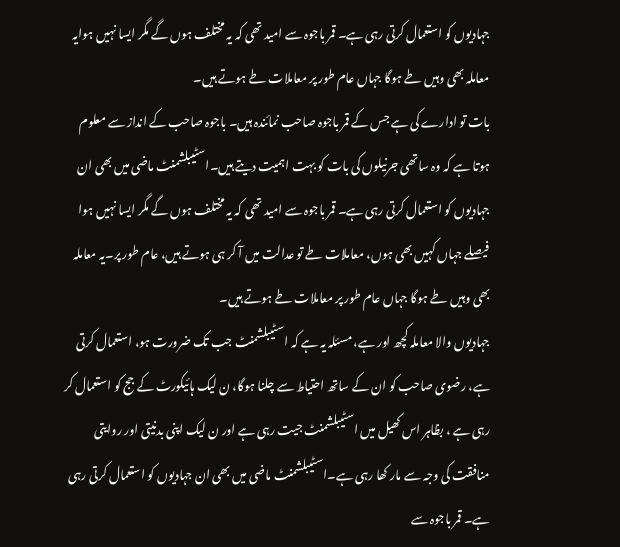جہادیوں کو استعمال کرتی رہی ہے۔ قمر باجوہ سے امید تھی کہ یہ مختلف ہوں گے مگر ایسا نہیں ہوایہ معاملہ بھی وہیں طے ہوگا جہاں عام طور پر معاملات طے ہوتے ہیں۔
بات تو ادارے کی ہے جس کے قمر باجوہ صاحب نمائندہ ہیں۔ باجوہ صاحب کے انداز سے معلوم ہوتا ہے کہ وہ ساتھی جرنیلوں کی بات کو بہت اہمیت دیتے ہیں۔اسٹیبلشمنٹ ماضی میں بھی ان جہادیوں کو استعمال کرتی رہی ہے۔ قمر باجوہ سے امید تھی کہ یہ مختلف ہوں گے مگر ایسا نہیں ہوا
فیصلے جہاں کہیں بھی ہوں، معاملات طے تو عدالت میں آ کر ہی ہوتے ہیں، عام طور پر۔یہ معاملہ بھی وہیں طے ہوگا جہاں عام طور پر معاملات طے ہوتے ہیں۔
جہادیوں والا معاملہ کچھ اور ہے، مسئلہ یہ ہے کہ اسٹیبلشمنٹ جب تک ضرورت ہو، استعمال کرتی ہے، رضوی صاحب کو ان کے ساتھ احتیاط سے چلنا ہوگا، ن لیک ہائیکورٹ کے جج کو استعمال کر رہی ہے ، بظاہر اس کھیل میں اسٹیبلشمنٹ جیت رہی ہے اور ن لیک اپنی بدنیتی اور روایتی منافقت کی وجہ سے مار کھا رہی ہے۔اسٹیبلشمنٹ ماضی میں بھی ان جہادیوں کو استعمال کرتی رہی ہے۔ قمر باجوہ سے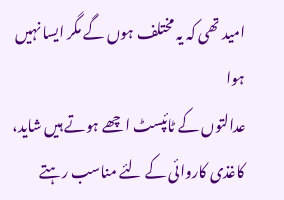امید تھی کہ یہ مختلف ہوں گے مگر ایسا نہیں ہوا
عدالتوں کے ٹائپسٹ اچھے ہوتے ہیں شاید، کاغذی کاروائی کے لئے مناسب رہتے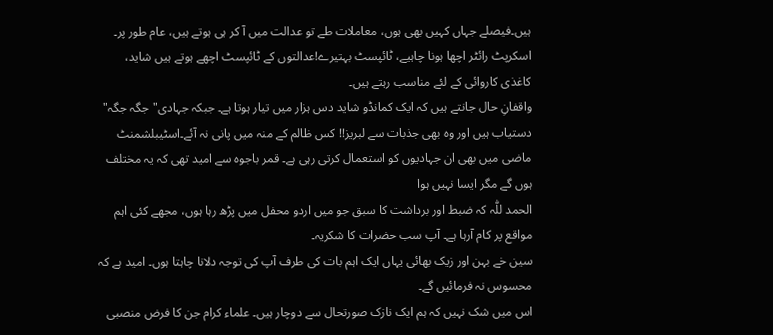ہیں۔فیصلے جہاں کہیں بھی ہوں، معاملات طے تو عدالت میں آ کر ہی ہوتے ہیں، عام طور پر۔
اسکرپٹ رائٹر اچھا ہونا چاہیے، ٹائپسٹ بہتیرے!عدالتوں کے ٹائپسٹ اچھے ہوتے ہیں شاید، کاغذی کاروائی کے لئے مناسب رہتے ہیں۔
واقفانِ حال جانتے ہیں کہ ایک کمانڈو شاید دس ہزار میں تیار ہوتا ہے۔ جبکہ جہادی"جگہ جگہ" دستیاب ہیں اور وہ بھی جذبات سے لبریز!! کس ظالم کے منہ میں پانی نہ آئے۔اسٹیبلشمنٹ ماضی میں بھی ان جہادیوں کو استعمال کرتی رہی ہے۔ قمر باجوہ سے امید تھی کہ یہ مختلف ہوں گے مگر ایسا نہیں ہوا
الحمد للّٰہ کہ ضبط اور برداشت کا سبق جو میں اردو محفل میں پڑھ رہا ہوں، مجھے کئی اہم مواقع پر کام آرہا ہے۔ آپ سب حضرات کا شکریہ۔
سین خے بہن اور زیک بھائی یہاں ایک اہم بات کی طرف آپ کی توجہ دلانا چاہتا ہوں۔ امید ہے کہ محسوس نہ فرمائیں گے۔
اس میں شک نہیں کہ ہم ایک نازک صورتحال سے دوچار ہیں۔ علماء کرام جن کا فرض منصبی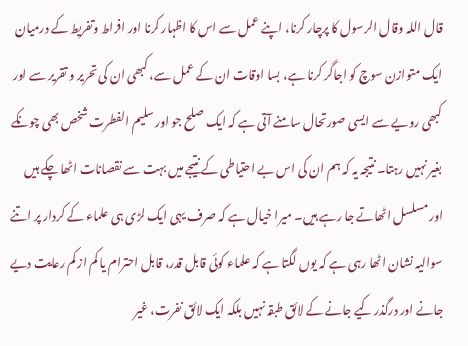قال اللہ وقال الرسول کا پرچار کرنا، اپنے عمل سے اس کا اظہار کرنا اور افراط وتفریط کے درمیان ایک متوازن سوچ کو اجاگر کرنا ہے، بسا اوقات ان کے عمل سے، کبھی ان کی تحریر و تقریر سے اور کبھی رویے سے ایسی صورتحال سامنے آتی ہے کہ ایک صلح جو اور سلیم الفطرت شخص بھی چونکے بغیر نہیں رہتا۔ نتیجہ یہ کہ ہم ان کی اس بے احتیاطی کے نتیجے میں بہت سے نقصانات اٹھا چکے ہیں اور مسلسل اٹھاتے جا رہے ہیں۔ میرا خیال ہے کہ صرف یہی ایک لڑی ہی علماء کے کردار پر اتنے سوالیہ نشان اٹھا رہی ہے کہ یوں لگتا ہے کہ علماء کوئی قابل قدر، قابل احترام یا کم از کم رعایت دیے جانے اور درگذر کیے جانے کے لائق طبقہ نہیں بلکہ ایک لائق نفرت، غیر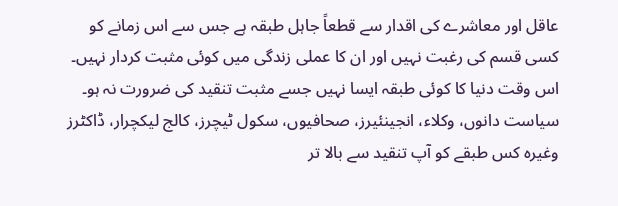عاقل اور معاشرے کی اقدار سے قطعاً جاہل طبقہ ہے جس سے اس زمانے کو کسی قسم کی رغبت نہیں اور ان کا عملی زندگی میں کوئی مثبت کردار نہیں۔
اس وقت دنیا کا کوئی طبقہ ایسا نہیں جسے مثبت تنقید کی ضرورت نہ ہو۔ سیاست دانوں، وکلاء، انجینئیرز، صحافیوں، سکول ٹیچرز، کالج لیکچرار، ڈاکٹرز وغیرہ کس طبقے کو آپ تنقید سے بالا تر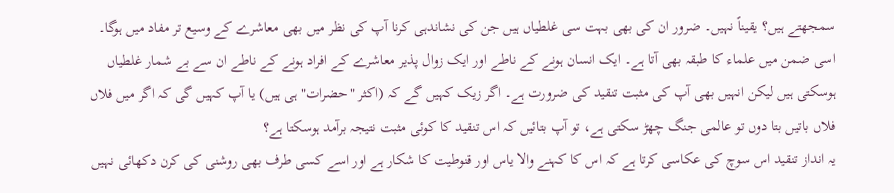سمجھتے ہیں؟ یقیناً نہیں۔ ضرور ان کی بھی بہت سی غلطیاں ہیں جن کی نشاندہی کرنا آپ کی نظر میں بھی معاشرے کے وسیع تر مفاد میں ہوگا۔
اسی ضمن میں علماء کا طبقہ بھی آتا ہے۔ ایک انسان ہونے کے ناطے اور ایک زوال پذیر معاشرے کے افراد ہونے کے ناطے ان سے بے شمار غلطیاں ہوسکتی ہیں لیکن انہیں بھی آپ کی مثبت تنقید کی ضرورت ہے۔ اگر زیک کہیں گے کہ (اکثر "حضرات" ہی ہیں) یا آپ کہیں گی کہ اگر میں فلاں فلاں باتیں بتا دوں تو عالمی جنگ چھڑ سکتی ہے، تو آپ بتائیں کہ اس تنقید کا کوئی مثبت نتیجہ برآمد ہوسکتا ہے؟
یہ انداز تنقید اس سوچ کی عکاسی کرتا ہے کہ اس کا کہنے والا یاس اور قنوطیت کا شکار ہے اور اسے کسی طرف بھی روشنی کی کرن دکھائی نہیں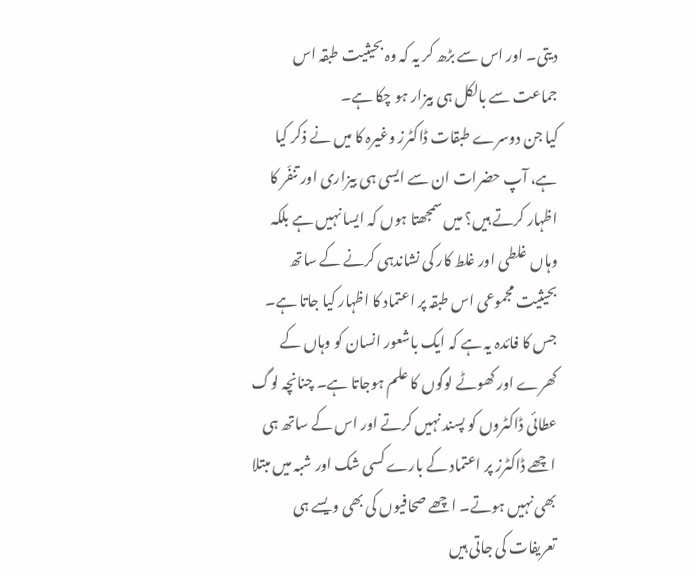دیتی۔ اور اس سے بڑھ کر یہ کہ وہ بحیثیت طبقہ اس جماعت سے بالکل ہی بیزار ہو چکا ہے۔
کیا جن دوسرے طبقات ڈاکٹرز وغیرہ کا میں نے ذکر کیا ہے، آپ حضرات ان سے ایسی ہی بیزاری اور تنفّر کا اظہار کرتے ہیں؟ میں سمجھتا ہوں کہ ایسا نہیں ہے بلکہ وہاں غلطی اور غلط کار کی نشاندہی کرنے کے ساتھ بحیثیت مجموعی اس طبقہ پر اعتماد کا اظہار کیا جاتا ہے۔ جس کا فائدہ یہ ہے کہ ایک باشعور انسان کو وہاں کے کھرے اور کھوٹے لوگوں کا علم ہوجاتا ہے۔ چنانچہ لوگ عطائی ڈاکٹروں کو پسند نہیں کرتے اور اس کے ساتھ ہی اچھے ڈاکٹرز پر اعتماد کے بارے کسی شک اور شبہ میں مبتلا بھی نہیں ہوتے۔ اچھے صحافیوں کی بھی ویسے ہی تعریفات کی جاتی ہیں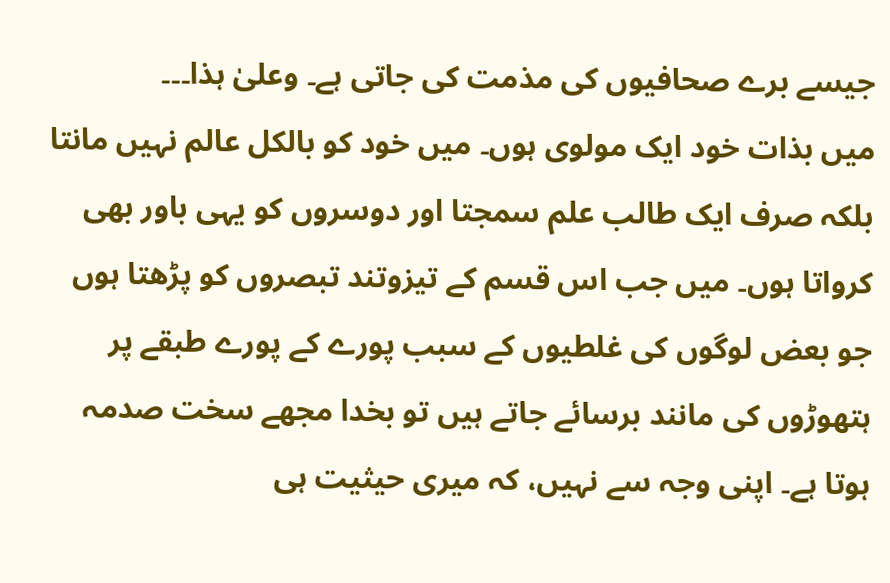جیسے برے صحافیوں کی مذمت کی جاتی ہے۔ وعلیٰ ہذا۔۔۔
میں بذات خود ایک مولوی ہوں۔ میں خود کو بالکل عالم نہیں مانتا بلکہ صرف ایک طالب علم سمجتا اور دوسروں کو یہی باور بھی کرواتا ہوں۔ میں جب اس قسم کے تیزوتند تبصروں کو پڑھتا ہوں جو بعض لوگوں کی غلطیوں کے سبب پورے کے پورے طبقے پر ہتھوڑوں کی مانند برسائے جاتے ہیں تو بخدا مجھے سخت صدمہ ہوتا ہے۔ اپنی وجہ سے نہیں، کہ میری حیثیت ہی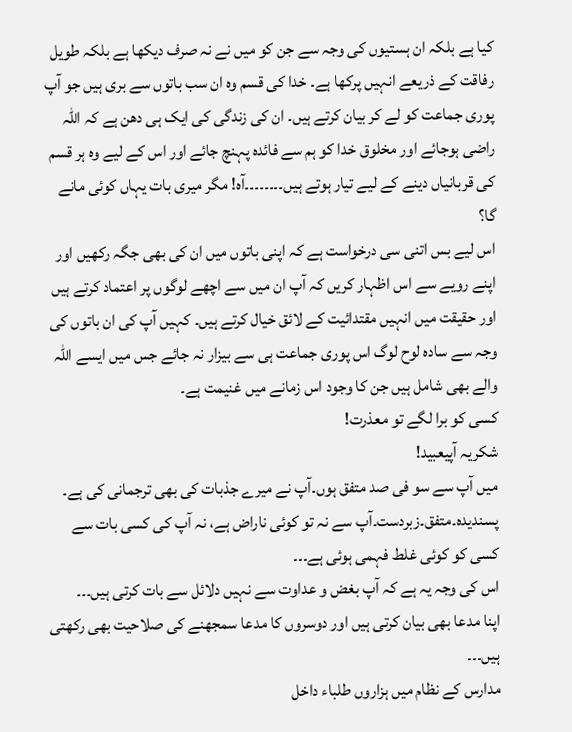کیا ہے بلکہ ان ہستیوں کی وجہ سے جن کو میں نے نہ صرف دیکھا ہے بلکہ طویل رفاقت کے ذریعے انہیں پرکھا ہے۔ خدا کی قسم وہ ان سب باتوں سے بری ہیں جو آپ پوری جماعت کو لے کر بیان کرتے ہیں۔ ان کی زندگی کی ایک ہی دھن ہے کہ اللہ راضی ہوجائے اور مخلوق خدا کو ہم سے فائدہ پہنچ جائے اور اس کے لیے وہ ہر قسم کی قربانیاں دینے کے لیے تیار ہوتے ہیں۔۔۔۔۔۔۔۔آہ! مگر میری بات یہاں کوئی مانے گا؟
اس لیے بس اتنی سی درخواست ہے کہ اپنی باتوں میں ان کی بھی جگہ رکھیں اور اپنے رویے سے اس اظہار کریں کہ آپ ان میں سے اچھے لوگوں پر اعتماد کرتے ہیں اور حقیقت میں انہیں مقتدائیت کے لائق خیال کرتے ہیں۔ کہیں آپ کی ان باتوں کی وجہ سے سادہ لوح لوگ اس پوری جماعت ہی سے بیزار نہ جائے جس میں ایسے اللہ والے بھی شامل ہیں جن کا وجود اس زمانے میں غنیمت ہے۔
کسی کو برا لگے تو معذرت!
شکریہ آپیعبید!
میں آپ سے سو فی صد متفق ہوں۔آپ نے میرے جذبات کی بھی ترجمانی کی ہے۔
پسندیدہ۔متفق۔زبردست۔آپ سے نہ تو کوئی ناراض ہے، نہ آپ کی کسی بات سے کسی کو کوئی غلط فہمی ہوئی ہے۔۔۔
اس کی وجہ یہ ہے کہ آپ بغض و عداوت سے نہیں دلائل سے بات کرتی ہیں۔۔۔
اپنا مدعا بھی بیان کرتی ہیں اور دوسروں کا مدعا سمجھنے کی صلاحیت بھی رکھتی ہیں۔۔۔
مدارس کے نظام میں ہزاروں طلباء داخل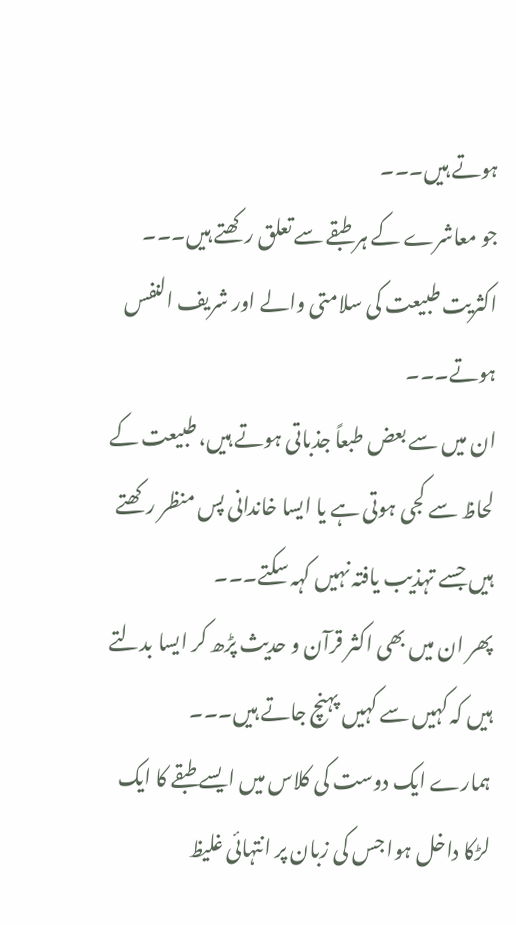ہوتے ہیں۔۔۔
جو معاشرے کے ہر طبقے سے تعلق رکھتے ہیں۔۔۔
اکثریت طبیعت کی سلامتی والے اور شریف النفس ہوتے۔۔۔
ان میں سے بعض طبعاً جذباتی ہوتے ہیں، طبیعت کے لحاظ سے کجی ہوتی ہے یا ایسا خاندانی پس منظر رکھتے ہیں جسے تہذیب یافتہ نہیں کہہ سکتے۔۔۔
پھر ان میں بھی اکثر قرآن و حدیث پڑھ کر ایسا بدلتے ہیں کہ کہیں سے کہیں پہنچ جاتے ہیں۔۔۔
ہمارے ایک دوست کی کلاس میں ایسے طبقے کا ایک لڑکا داخل ہوا جس کی زبان پر انتہائی غلیظ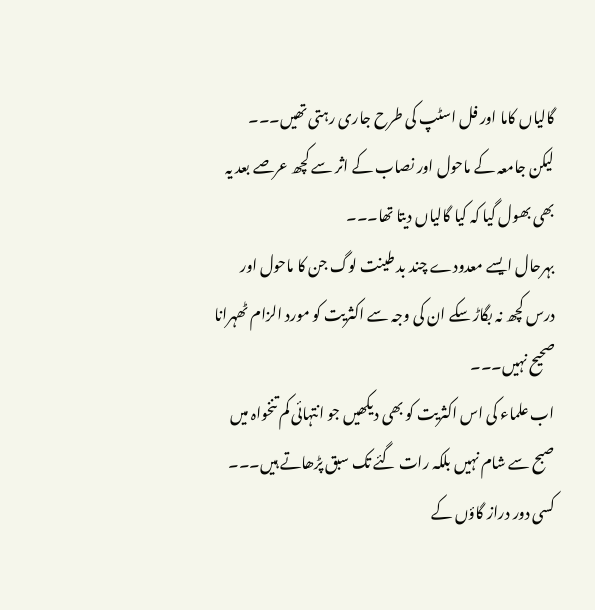گالیاں کاما اور فل اسٹپ کی طرح جاری رہتی تھیں۔۔۔
لیکن جامعہ کے ماحول اور نصاب کے اثر سے کچھ عرصے بعد یہ بھی بھول گیا کہ کیا گالیاں دیتا تھا۔۔۔
بہرحال ایسے معدودے چند بد طینت لوگ جن کا ماحول اور درس کچھ نہ بگاڑ سکے ان کی وجہ سے اکثریت کو مورد الزام ٹھہرانا صحیح نہیں۔۔۔
اب علماء کی اس اکثریت کو بھی دیکھیں جو انتہائی کم تنخواہ میں صبح سے شام نہیں بلکہ رات گئے تک سبق پڑھاتے ہیں۔۔۔
کسی دور دراز گاؤں کے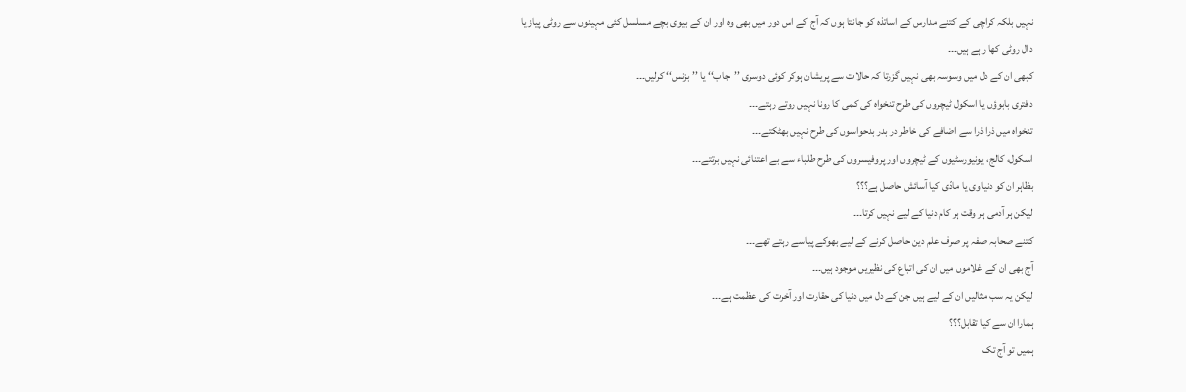نہیں بلکہ کراچی کے کتنے مدارس کے اساتذہ کو جانتا ہوں کہ آج کے اس دور میں بھی وہ اور ان کے بیوی بچے مسلسل کئی مہینوں سے روٹی پیاز یا دال روٹی کھا رہے ہیں۔۔۔
کبھی ان کے دل میں وسوسہ بھی نہیں گزرتا کہ حالات سے پریشان ہوکر کوئی دوسری ’’جاب‘‘ یا ’’بزنس‘‘ کرلیں۔۔۔
دفتری بابوؤں یا اسکول ٹیچروں کی طرح تنخواہ کی کمی کا رونا نہیں روتے رہتے۔۔۔
تنخواہ میں ذرا ذرا سے اضافے کی خاطر در بدر بدحواسوں کی طرح نہیں بھٹکتے۔۔۔
اسکول، کالج، یونیورسٹیوں کے ٹیچروں اور پروفیسروں کی طرح طلباء سے بے اعتنائی نہیں برتتے۔۔۔
بظاہر ان کو دنیاوی یا مادّی کیا آسائش حاصل ہے؟؟؟
لیکن ہر آدمی ہر وقت ہر کام دنیا کے لیے نہیں کرتا۔۔۔
کتنے صحابہ صفہ پر صرف علم دین حاصل کرنے کے لیے بھوکے پیاسے رہتے تھے۔۔۔
آج بھی ان کے غلاموں میں ان کی اتباع کی نظیریں موجود ہیں۔۔۔
لیکن یہ سب مثالیں ان کے لیے ہیں جن کے دل میں دنیا کی حقارت اور آخرت کی عظمت ہے۔۔۔
ہمارا ان سے کیا تقابل؟؟؟
ہمیں تو آج تک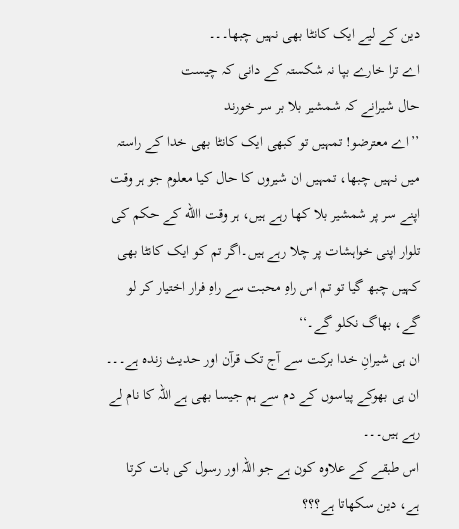دین کے لیے ایک کانٹا بھی نہیں چبھا۔۔۔
اے ترا خارے بپا نہ شکستہ کے دانی کہ چیست
حال شیرانے کہ شمشیر بلا بر سر خورند
’’اے معترضو! تمہیں تو کبھی ایک کانٹا بھی خدا کے راستہ میں نہیں چبھا، تمہیں ان شیروں کا حال کیا معلوم جو ہر وقت اپنے سر پر شمشیر بلا کھا رہے ہیں، ہر وقت االله کے حکم کی تلوار اپنی خواہشات پر چلا رہے ہیں۔اگر تم کو ایک کانٹا بھی کہیں چبھ گیا تو تم اس راہِ محبت سے راہِ فرار اختیار کر لو گے، بھاگ نکلو گے۔‘‘
ان ہی شیرانِ خدا برکت سے آج تک قرآن اور حدیث زندہ ہے۔۔۔
ان ہی بھوکے پیاسوں کے دم سے ہم جیسا بھی ہے اللہ کا نام لے رہے ہیں۔۔۔
اس طبقے کے علاوہ کون ہے جو اللہ اور رسول کی بات کرتا ہے، دین سکھاتا ہے؟؟؟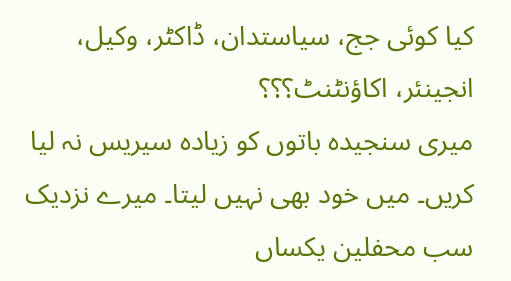کیا کوئی جج، سیاستدان، ڈاکٹر، وکیل، انجینئر، اکاؤنٹنٹ؟؟؟
میری سنجیدہ باتوں کو زیادہ سیریس نہ لیا کریں۔ میں خود بھی نہیں لیتا۔ میرے نزدیک سب محفلین یکساں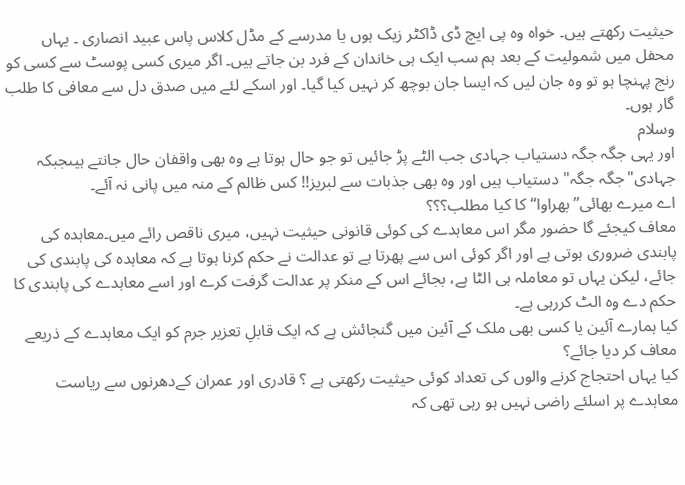حیثیت رکھتے ہیں۔ خواہ وہ پی ایچ ڈی ڈاکٹر زیک ہوں یا مدرسے کے مڈل کلاس پاس عبید انصاری ۔ یہاں محفل میں شمولیت کے بعد ہم سب ایک ہی خاندان کے فرد بن جاتے ہیں۔ اگر میری کسی پوسٹ سے کسی کو رنج پہنچا ہو تو وہ جان لیں کہ ایسا جان بوچھ کر نہیں کیا گیا۔ اور اسکے لئے میں صدق دل سے معافی کا طلب گار ہوں۔
وسلام
اور یہی جگہ جگہ دستیاب جہادی جب الٹے پڑ جائیں تو جو حال ہوتا ہے وہ بھی واقفان حال جانتے ہیںجبکہ جہادی"جگہ جگہ" دستیاب ہیں اور وہ بھی جذبات سے لبریز!! کس ظالم کے منہ میں پانی نہ آئے۔
اے میرے بھائی’’بھراوا‘‘ کا کیا مطلب؟؟؟
معاف کیجئے گا حضور مگر اس معاہدے کی کوئی قانونی حیثیت نہیں، میری ناقص رائے میں۔معاہدہ کی پابندی ضروری ہوتی ہے اور اگر کوئی اس سے پھرتا ہے تو عدالت نے حکم کرنا ہوتا ہے کہ معاہدہ کی پابندی کی جائے، لیکن یہاں تو معاملہ ہی الٹا ہے، بجائے اس کے منکر پر عدالت گرفت کرے اور اسے معاہدے کی پابندی کا حکم دے وہ الٹ کررہی ہے۔
کیا ہمارے آئین یا کسی بھی ملک کے آئین میں گنجائش ہے کہ ایک قابلِ تعزیر جرم کو ایک معاہدے کے ذریعے معاف کر دیا جائے؟
کیا یہاں احتجاج کرنے والوں کی تعداد کوئی حیثیت رکھتی ہے ؟ قادری اور عمران کےدھرنوں سے ریاست معاہدے پر اسلئے راضی نہیں ہو رہی تھی کہ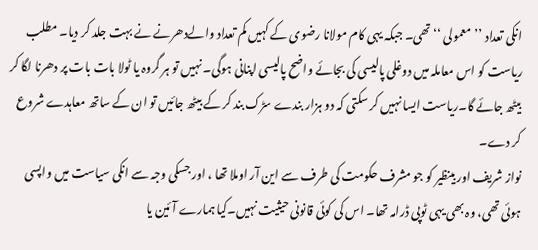انکی تعداد ’’معمولی ‘‘ تھی۔ جبکہ یہی کام مولانا رضوی کے کہیں کم تعداد والےدھرنے نے بہت جلد کر دیا۔ مطلب ریاست کو اس معاملہ میں دوغلی پالیسی کی بجائے واضح پالیسی اپنانی ہوگی۔ نہیں تو ہر گروہ یا ٹولا بات بات پر دھرنا لگا کر بیٹھ جائے گا۔ریاست ایسا نہیں کر سکتی کہ دو ہزار بندے سڑک بند کر کے بیٹھ جائیں تو ان کے ساتھ معاہدے شروع کر دے۔
نواز شریف اور بینظیر کو جو مشرف حکومت کی طرف سے این آر اوملا تھا ، اور جسکی وجہ سے انکی سیاست میں واپسی ہوئی تھی، وہ بھی یہی ٹوپی ڈرامہ تھا۔ اس کی کوئی قانونی حیثیت نہیں۔کیا ہمارے آئین یا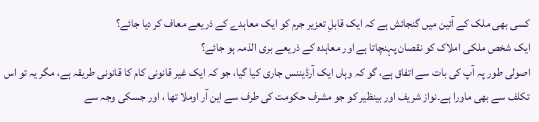کسی بھی ملک کے آئین میں گنجائش ہے کہ ایک قابلِ تعزیر جرم کو ایک معاہدے کے ذریعے معاف کر دیا جائے؟
ایک شخص ملکی املاک کو نقصان پہنچاتا ہے اور معاہدہ کے ذریعے بری الذمہ ہو جائے؟
اصولی طور پہ آپ کی بات سے اتفاق ہے، گو کہ وہاں ایک آرڈیننس جاری کیا گیا، جو کہ ایک غیر قانونی کام کا قانونی طریقہ ہے، مگر یہ تو اس تکلف سے بھی ماورا ہے۔نواز شریف اور بینظیر کو جو مشرف حکومت کی طرف سے این آر اوملا تھا ، اور جسکی وجہ سے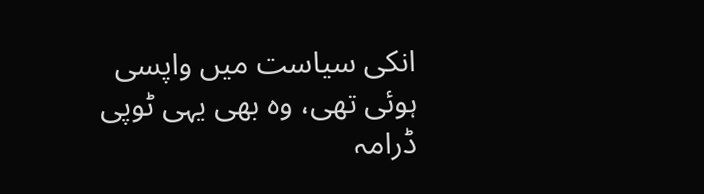انکی سیاست میں واپسی ہوئی تھی، وہ بھی یہی ٹوپی ڈرامہ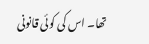تھا۔ اس کی کوئی قانونی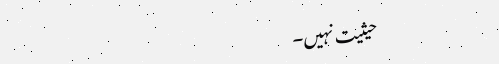حیثیت نہیں۔